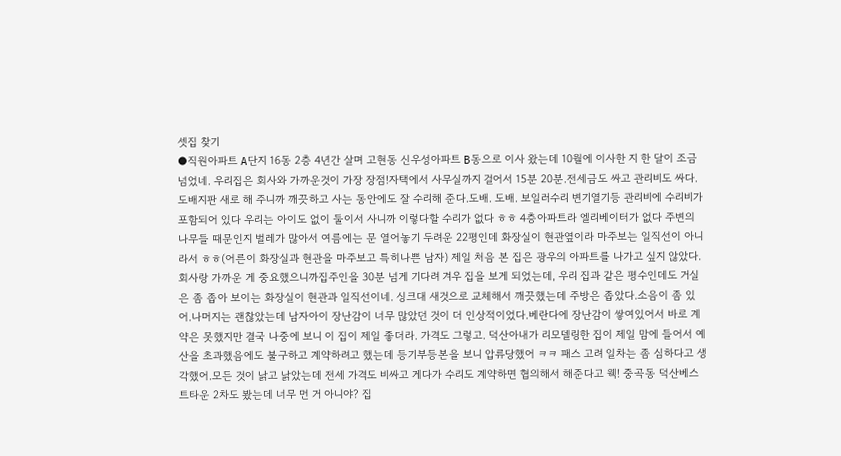셋집 찾기
●직원아파트 A단지 16동 2층 4년간 살며 고현동 신우성아파트 B동으로 이사 왔는데 10월에 이사한 지 한 달이 조금 넘었네. 우리집은 회사와 가까운것이 가장 장점!자택에서 사무실까지 걸어서 15분 20분.전세금도 싸고 관리비도 싸다.도배지판 새로 해 주니까 깨끗하고 사는 동안에도 잘 수리해 준다.도배. 도배. 보일러수리 변기열기등 관리비에 수리비가 포함되어 있다 우리는 아이도 없이 둘이서 사니까 이렇다할 수리가 없다 ㅎㅎ 4층아파트라 엘리베이터가 없다 주변의 나무들 때문인지 벌레가 많아서 여름에는 문 열어놓기 두려운 22평인데 화장실이 현관옆이라 마주보는 일직선이 아니라서 ㅎㅎ(어른이 화장실과 현관을 마주보고 특히나쁜 남자) 제일 처음 본 집은 광우의 아파트를 나가고 싶지 않았다.회사랑 가까운 게 중요했으니까집주인을 30분 넘게 기다려 겨우 집을 보게 되었는데, 우리 집과 같은 평수인데도 거실은 좀 좁아 보이는 화장실이 현관과 일직선이네. 싱크대 새것으로 교체해서 깨끗했는데 주방은 좁았다.소음이 좀 있어.나머지는 괜찮았는데 남자아이 장난감이 너무 많았던 것이 더 인상적이었다.베란다에 장난감이 쌓여있어서 바로 계약은 못했지만 결국 나중에 보니 이 집이 제일 좋더라. 가격도 그렇고. 덕산아내가 리모델링한 집이 제일 맘에 들어서 예산을 초과했음에도 불구하고 계약하려고 했는데 등기부등본을 보니 압류당했어 ㅋㅋ 패스 고려 일차는 좀 심하다고 생각했어.모든 것이 낡고 낡았는데 전세 가격도 비싸고 게다가 수리도 계약하면 협의해서 해준다고 웩! 중곡동 덕산베스트타운 2차도 봤는데 너무 먼 거 아니야? 집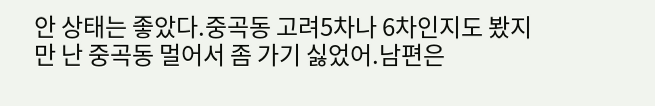안 상태는 좋았다.중곡동 고려5차나 6차인지도 봤지만 난 중곡동 멀어서 좀 가기 싫었어.남편은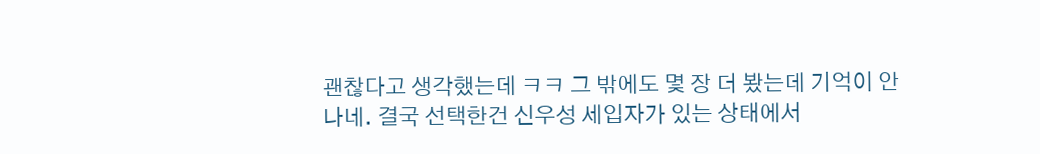괜찮다고 생각했는데 ㅋㅋ 그 밖에도 몇 장 더 봤는데 기억이 안 나네. 결국 선택한건 신우성 세입자가 있는 상태에서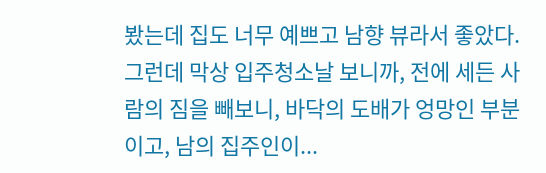봤는데 집도 너무 예쁘고 남향 뷰라서 좋았다.그런데 막상 입주청소날 보니까, 전에 세든 사람의 짐을 빼보니, 바닥의 도배가 엉망인 부분이고, 남의 집주인이...